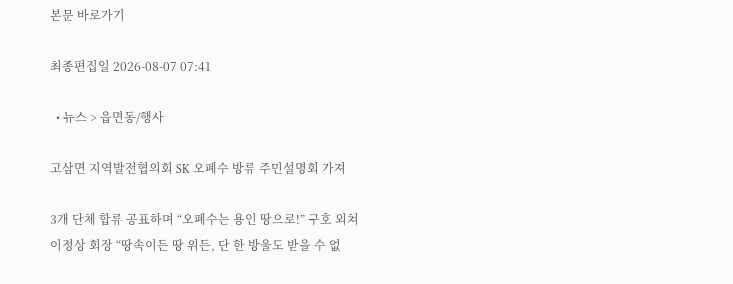본문 바로가기

최종편집일 2026-08-07 07:41

  • 뉴스 > 읍면동/행사

고삼면 지역발전협의회 SK 오폐수 방류 주민설명회 가져

3개 단체 합류 공표하며 “오폐수는 용인 땅으로!” 구호 외쳐
이정상 회장 “땅속이든 땅 위든, 단 한 방울도 받을 수 없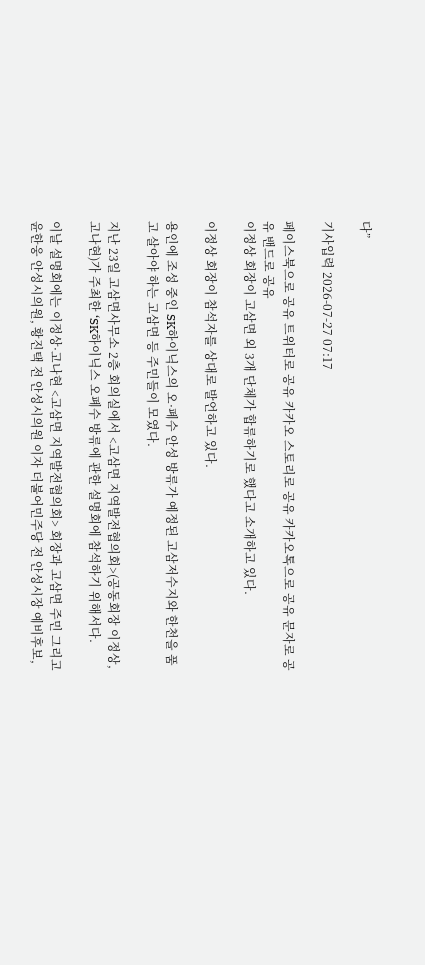다”

기사입력 2026-07-27 07:17

페이스북으로 공유 트위터로 공유 카카오 스토리로 공유 카카오톡으로 공유 문자로 공유 밴드로 공유
이정상 회장이 고삼면 외 3개 단체가 합류하기로 했다고 소개하고 있다.

이정상 회장이 참석자를 상대로 발언하고 있다.

용인에 조성 중인 SK하이닉스의 오·폐수 안성 방류가 예정된 고삼저수지와 한천을 품고 살아야 하는 고삼면 등 주민들이 모였다.

지난 23일 고삼면사무소 2층 회의실에서 <고삼면 지역발전협의회>(공동회장 이정상, 고나현)가 주최한 ‘SK하이닉스 오폐수 방류에 관한 설명회에 참석하기 위해서다.

이날 설명회에는 이정상·고나현 <고삼면 지역발전협의회> 회장과 고삼면 주민 그리고 윤한웅 안성시의원, 황진택 전 안성시의원 이자 더불어민주당 전 안성시장 예비후보,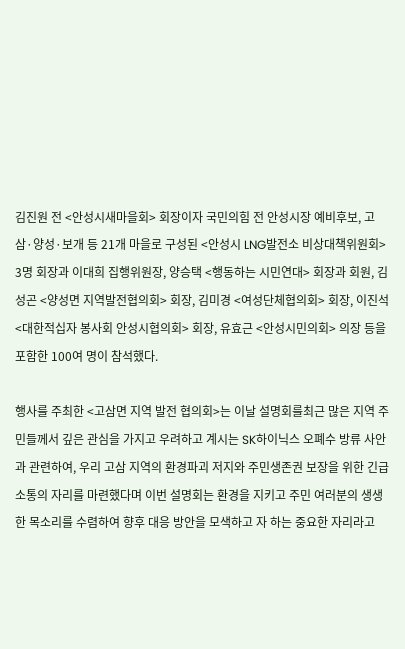김진원 전 <안성시새마을회> 회장이자 국민의힘 전 안성시장 예비후보, 고삼·양성·보개 등 21개 마을로 구성된 <안성시 LNG발전소 비상대책위원회> 3명 회장과 이대희 집행위원장, 양승택 <행동하는 시민연대> 회장과 회원, 김성곤 <양성면 지역발전협의회> 회장, 김미경 <여성단체협의회> 회장, 이진석 <대한적십자 봉사회 안성시협의회> 회장, 유효근 <안성시민의회> 의장 등을 포함한 100여 명이 참석했다.

행사를 주최한 <고삼면 지역 발전 협의회>는 이날 설명회를최근 많은 지역 주민들께서 깊은 관심을 가지고 우려하고 계시는 SK하이닉스 오폐수 방류 사안과 관련하여, 우리 고삼 지역의 환경파괴 저지와 주민생존권 보장을 위한 긴급 소통의 자리를 마련했다며 이번 설명회는 환경을 지키고 주민 여러분의 생생한 목소리를 수렴하여 향후 대응 방안을 모색하고 자 하는 중요한 자리라고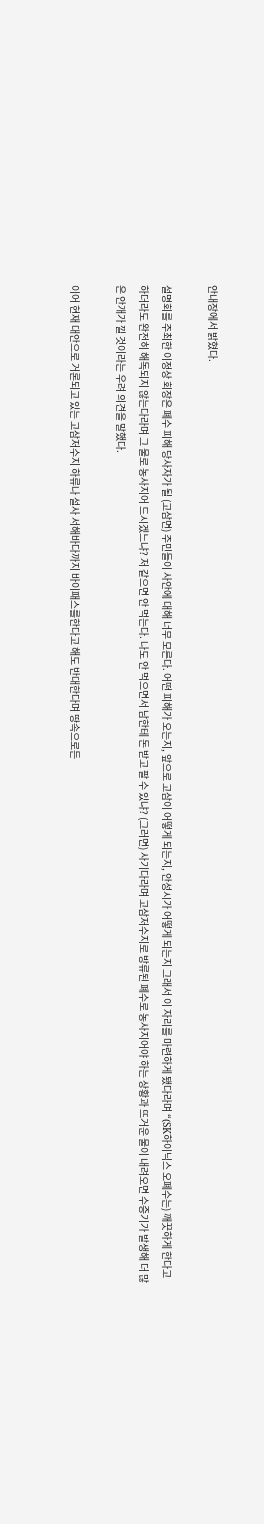안내장에서 밝혔다.

설명회를 주최한 이정상 회장은 폐수 피해 당사자가 될 (고삼면) 주민들이 사안에 대해 너무 모른다. 어떤 피해가 오는지, 앞으로 고삼이 어떻게 되는지, 안성시가 어떻게 되는지 그래서 이 자리를 마련하게 됐다라며 “(SK하이닉스 오폐수는) 깨끗하게 한다고 하더라도 완전히 해독되지 않는다라며 그 물로 농사지어 드시겠느냐? 저 같으면 안 먹는다. 나도 안 먹으면서 남한테 돈 받고 팔 수 있냐? (그러면) 사기다라며 고삼저수지로 방류된 폐수로 농사지어야 하는 상황과 뜨거운 물이 내려오면 수증기가 발생해 더 많은 안개가 낄 것이라는 우려 의견을 말했다.

이어 현재 대안으로 거론되고 있는 고삼저수지 하류나 설사 서해바다까지 바이패스를한다고 해도 반대한다며 땅속으로든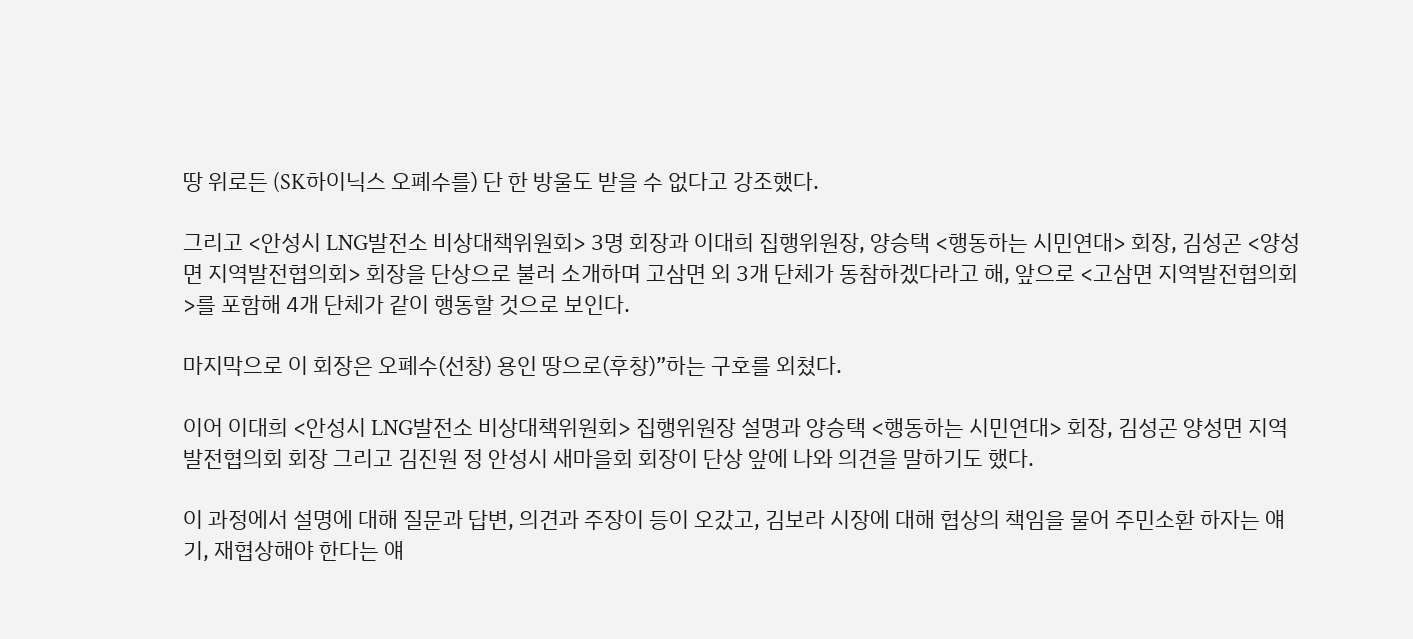땅 위로든 (SK하이닉스 오폐수를) 단 한 방울도 받을 수 없다고 강조했다.

그리고 <안성시 LNG발전소 비상대책위원회> 3명 회장과 이대희 집행위원장, 양승택 <행동하는 시민연대> 회장, 김성곤 <양성면 지역발전협의회> 회장을 단상으로 불러 소개하며 고삼면 외 3개 단체가 동참하겠다라고 해, 앞으로 <고삼면 지역발전협의회>를 포함해 4개 단체가 같이 행동할 것으로 보인다.

마지막으로 이 회장은 오폐수(선창) 용인 땅으로(후창)”하는 구호를 외쳤다.

이어 이대희 <안성시 LNG발전소 비상대책위원회> 집행위원장 설명과 양승택 <행동하는 시민연대> 회장, 김성곤 양성면 지역발전협의회 회장 그리고 김진원 정 안성시 새마을회 회장이 단상 앞에 나와 의견을 말하기도 했다.

이 과정에서 설명에 대해 질문과 답변, 의견과 주장이 등이 오갔고, 김보라 시장에 대해 협상의 책임을 물어 주민소환 하자는 얘기, 재협상해야 한다는 얘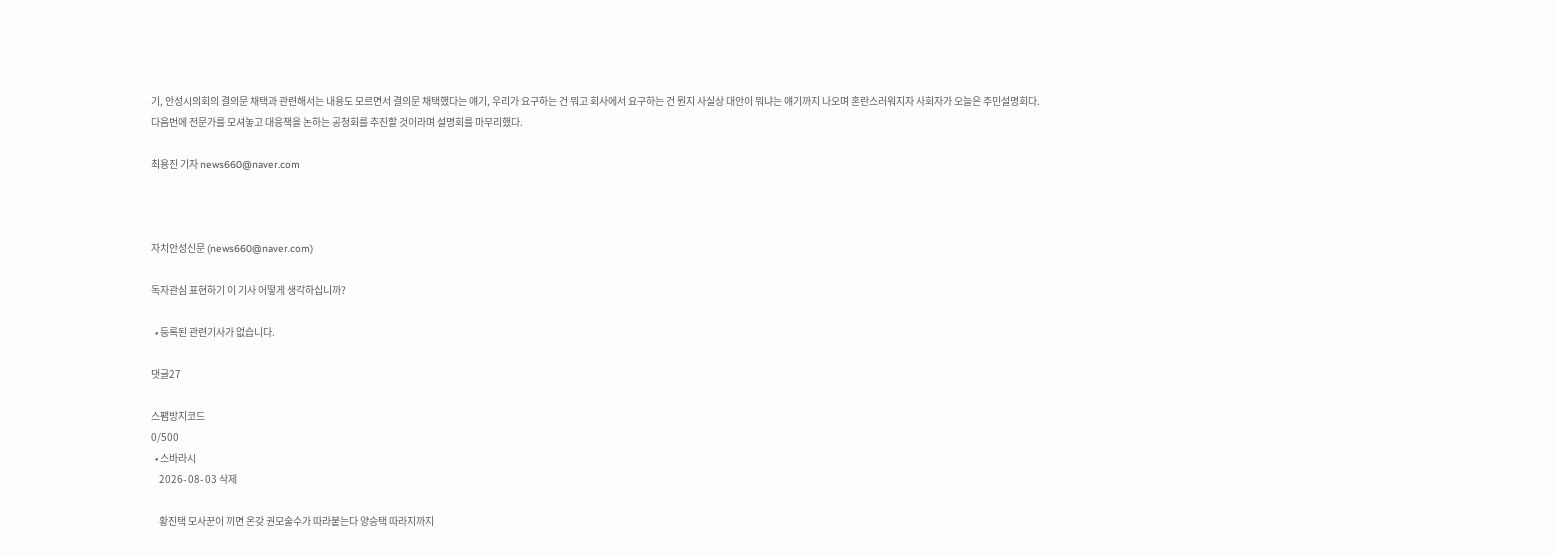기, 안성시의회의 결의문 채택과 관련해서는 내용도 모르면서 결의문 채택했다는 얘기, 우리가 요구하는 건 뭐고 회사에서 요구하는 건 뭔지 사실상 대안이 뭐냐는 얘기까지 나오며 혼란스러워지자 사회자가 오늘은 주민설명회다. 다음번에 전문가를 모셔놓고 대응책을 논하는 공청회를 추진할 것이라며 설명회를 마무리했다.

최용진 기자 news660@naver.com



자치안성신문 (news660@naver.com)

독자관심 표현하기 이 기사 어떻게 생각하십니까?

  • 등록된 관련기사가 없습니다.

댓글27

스팸방지코드
0/500
  • 스바라시
    2026- 08- 03 삭제

    황진택 모사꾼이 끼면 온갖 권모술수가 따라붙는다 양승택 따라지까지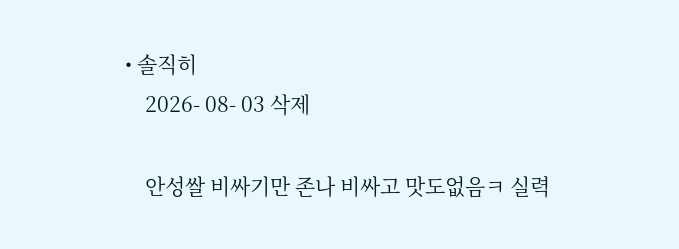• 솔직히
    2026- 08- 03 삭제

    안성쌀 비싸기만 존나 비싸고 맛도없음ㅋ 실력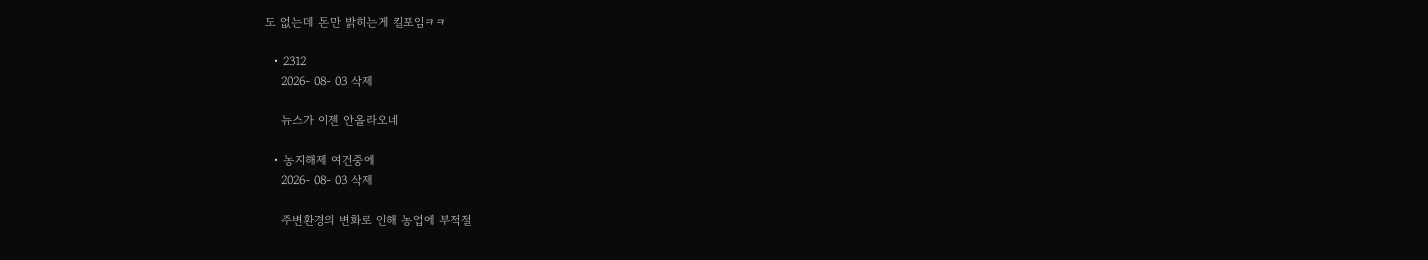도 없는데 돈만 밝히는게 킬포임ㅋㅋ

  • 2312
    2026- 08- 03 삭제

    뉴스가 이젠 안올라오네

  • 농지해제 여건중에
    2026- 08- 03 삭제

    주변환경의 변화로 인해 농업에 부적절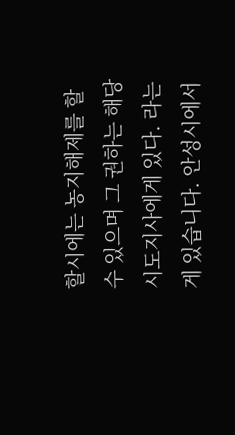할시에는 농지해제를 할 수 있으며 그 권하는 해당 시도지사에게 있다. 라는게 있습니다. 안성시에서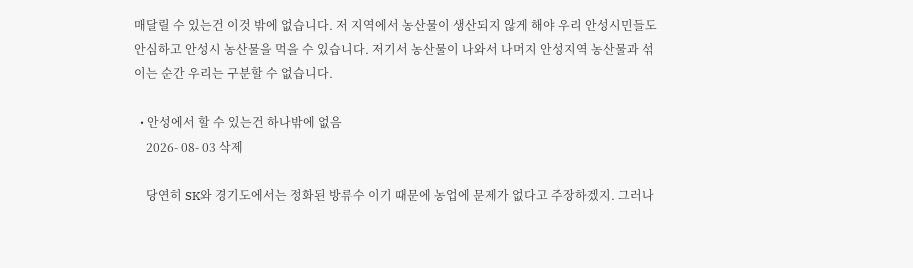매달릴 수 있는건 이것 밖에 없습니다. 저 지역에서 농산물이 생산되지 않게 해야 우리 안성시민들도 안심하고 안성시 농산물을 먹을 수 있습니다. 저기서 농산물이 나와서 나머지 안성지역 농산물과 섞이는 순간 우리는 구분할 수 없습니다.

  • 안성에서 할 수 있는건 하나밖에 없음
    2026- 08- 03 삭제

    당연히 SK와 경기도에서는 정화된 방류수 이기 때문에 농업에 문제가 없다고 주장하겠지. 그러나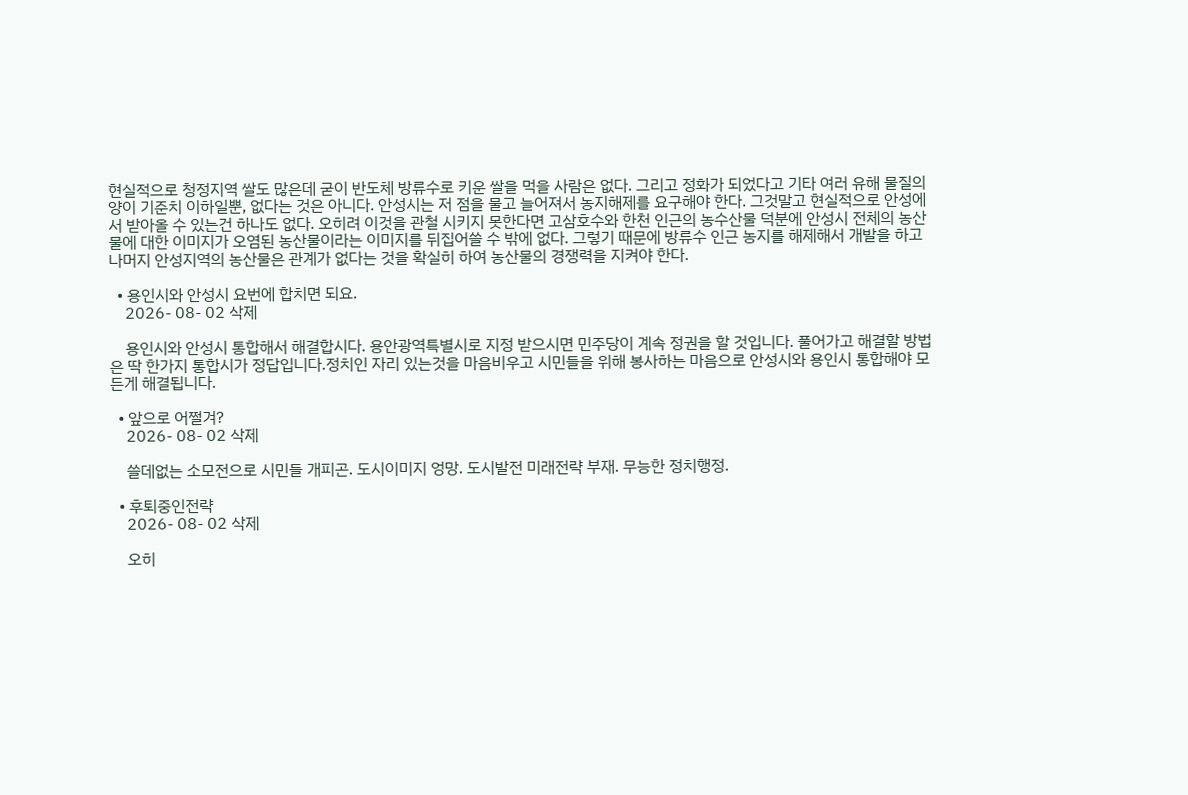현실적으로 청정지역 쌀도 많은데 굳이 반도체 방류수로 키운 쌀을 먹을 사람은 없다. 그리고 정화가 되었다고 기타 여러 유해 물질의 양이 기준치 이하일뿐, 없다는 것은 아니다. 안성시는 저 점을 물고 늘어져서 농지해제를 요구해야 한다. 그것말고 현실적으로 안성에서 받아올 수 있는건 하나도 없다. 오히려 이것을 관철 시키지 못한다면 고삼호수와 한천 인근의 농수산물 덕분에 안성시 전체의 농산물에 대한 이미지가 오염된 농산물이라는 이미지를 뒤집어쓸 수 밖에 없다. 그렇기 때문에 방류수 인근 농지를 해제해서 개발을 하고 나머지 안성지역의 농산물은 관계가 없다는 것을 확실히 하여 농산물의 경쟁력을 지켜야 한다.

  • 용인시와 안성시 요번에 합치면 되요.
    2026- 08- 02 삭제

    용인시와 안성시 통합해서 해결합시다. 용안광역특별시로 지정 받으시면 민주당이 계속 정권을 할 것입니다. 풀어가고 해결할 방법은 딱 한가지 통합시가 정답입니다.정치인 자리 있는것을 마음비우고 시민들을 위해 봉사하는 마음으로 안성시와 용인시 통합해야 모든게 해결됩니다.

  • 앞으로 어쩔겨?
    2026- 08- 02 삭제

    쓸데없는 소모전으로 시민들 개피곤. 도시이미지 엉망. 도시발전 미래전략 부재. 무능한 정치행정.

  • 후퇴중인전략
    2026- 08- 02 삭제

    오히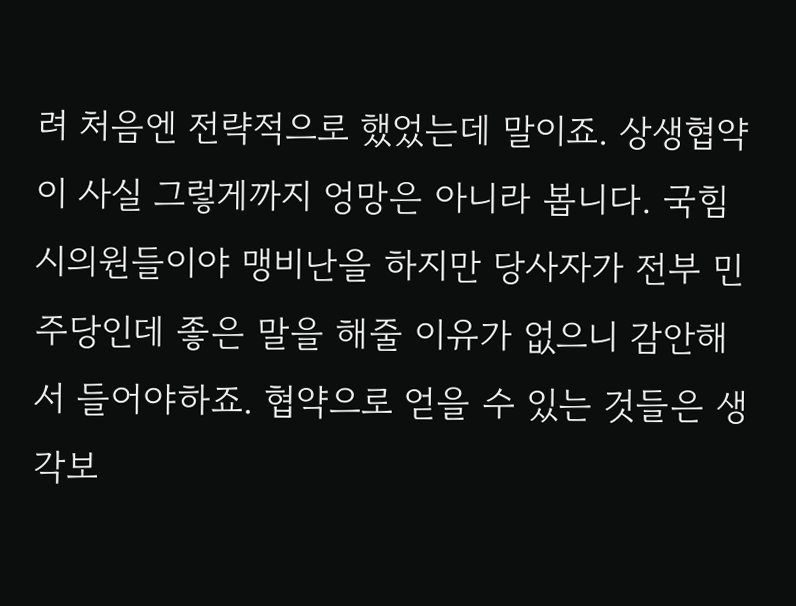려 처음엔 전략적으로 했었는데 말이죠. 상생협약이 사실 그렇게까지 엉망은 아니라 봅니다. 국힘 시의원들이야 맹비난을 하지만 당사자가 전부 민주당인데 좋은 말을 해줄 이유가 없으니 감안해서 들어야하죠. 협약으로 얻을 수 있는 것들은 생각보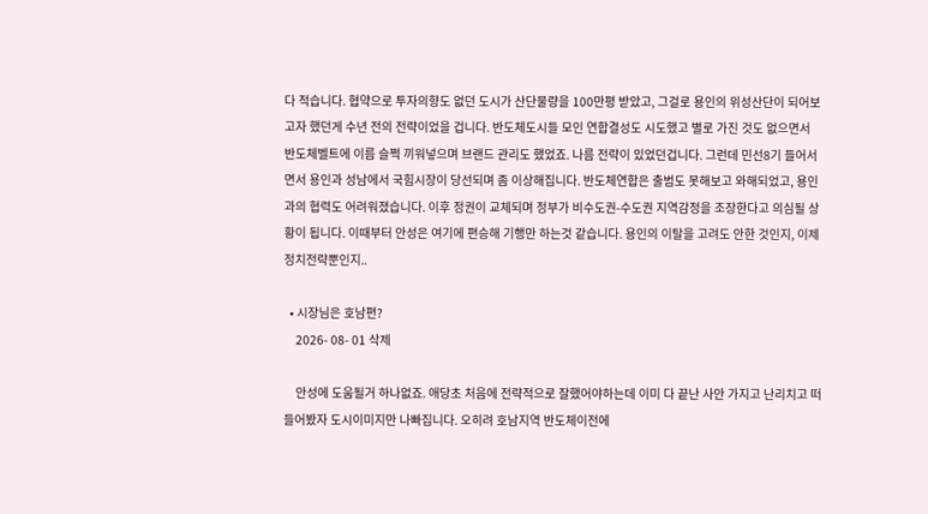다 적습니다. 협약으로 투자의향도 없던 도시가 산단물량을 100만평 받았고, 그걸로 용인의 위성산단이 되어보고자 했던게 수년 전의 전략이었을 겁니다. 반도체도시들 모인 연합결성도 시도했고 별로 가진 것도 없으면서 반도체벨트에 이름 슬쩍 끼워넣으며 브랜드 관리도 했었죠. 나름 전략이 있었던겁니다. 그런데 민선8기 들어서면서 용인과 성남에서 국힘시장이 당선되며 좀 이상해집니다. 반도체연합은 출범도 못해보고 와해되었고, 용인과의 협력도 어려워졌습니다. 이후 정권이 교체되며 정부가 비수도권-수도권 지역감정을 조장한다고 의심될 상황이 됩니다. 이때부터 안성은 여기에 편승해 기행만 하는것 같습니다. 용인의 이탈을 고려도 안한 것인지, 이제 정치전략뿐인지..

  • 시장님은 호남편?
    2026- 08- 01 삭제

    안성에 도움될거 하나없죠. 애당초 처음에 전략적으로 잘했어야하는데 이미 다 끝난 사안 가지고 난리치고 떠들어봤자 도시이미지만 나빠집니다. 오히려 호남지역 반도체이전에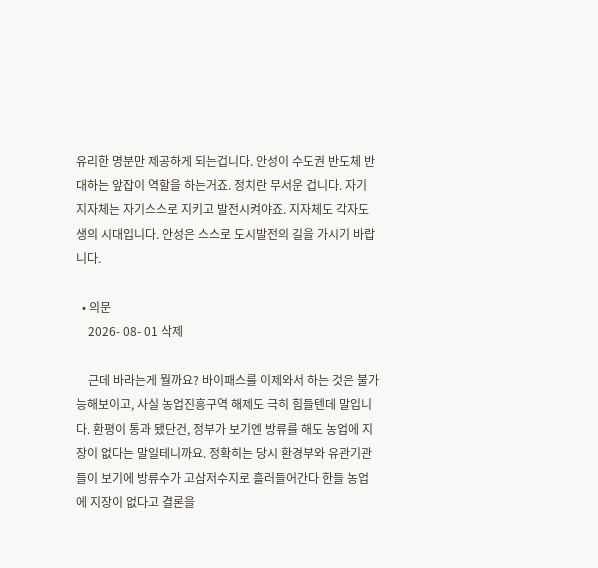유리한 명분만 제공하게 되는겁니다. 안성이 수도권 반도체 반대하는 앞잡이 역할을 하는거죠. 정치란 무서운 겁니다. 자기 지자체는 자기스스로 지키고 발전시켜야죠. 지자체도 각자도생의 시대입니다. 안성은 스스로 도시발전의 길을 가시기 바랍니다.

  • 의문
    2026- 08- 01 삭제

    근데 바라는게 뭘까요? 바이패스를 이제와서 하는 것은 불가능해보이고, 사실 농업진흥구역 해제도 극히 힘들텐데 말입니다. 환평이 통과 됐단건, 정부가 보기엔 방류를 해도 농업에 지장이 없다는 말일테니까요. 정확히는 당시 환경부와 유관기관들이 보기에 방류수가 고삼저수지로 흘러들어간다 한들 농업에 지장이 없다고 결론을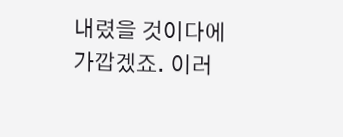내렸을 것이다에 가깝겠죠. 이러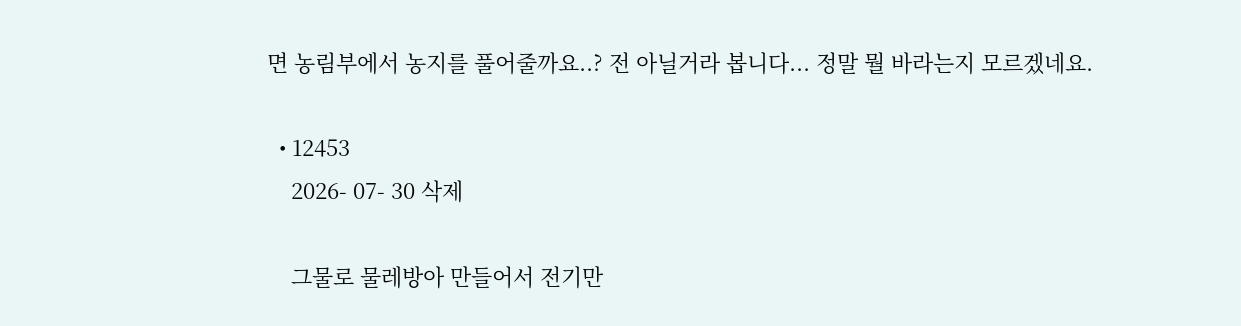면 농림부에서 농지를 풀어줄까요..? 전 아닐거라 봅니다... 정말 뭘 바라는지 모르겠네요.

  • 12453
    2026- 07- 30 삭제

    그물로 물레방아 만들어서 전기만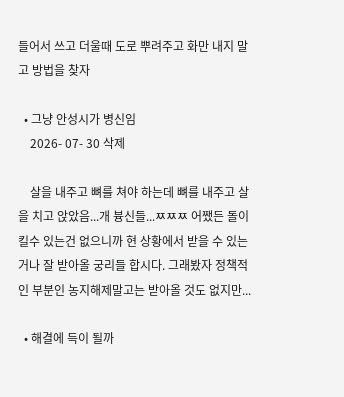들어서 쓰고 더울때 도로 뿌려주고 화만 내지 말고 방법을 찾자

  • 그냥 안성시가 병신임
    2026- 07- 30 삭제

    살을 내주고 뼈를 쳐야 하는데 뼈를 내주고 살을 치고 앉았음...개 븅신들...ㅉㅉㅉ 어쨌든 돌이킬수 있는건 없으니까 현 상황에서 받을 수 있는거나 잘 받아올 궁리들 합시다. 그래봤자 정책적인 부분인 농지해제말고는 받아올 것도 없지만...

  • 해결에 득이 될까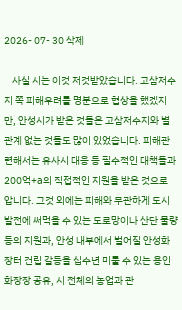2026- 07- 30 삭제

    사실 시는 이것 저것받았습니다. 고삼저수지 쪽 피해우려를 명분으로 협상을 했겠지만, 안성시가 받은 것들은 고삼저수지와 별 관계 없는 것들도 많이 있었습니다. 피해관련해서는 유사시 대응 등 필수적인 대책들과 200억+a의 직접적인 지원을 받은 것으로 압니다. 그것 외에는 피해와 무관하게 도시발전에 써먹을 수 있는 도로망이나 산단 물량 등의 지원과, 안성 내부에서 벌어질 안성화장터 건립 갈등을 십수년 미룰 수 있는 용인 화장장 공유, 시 전체의 농업과 관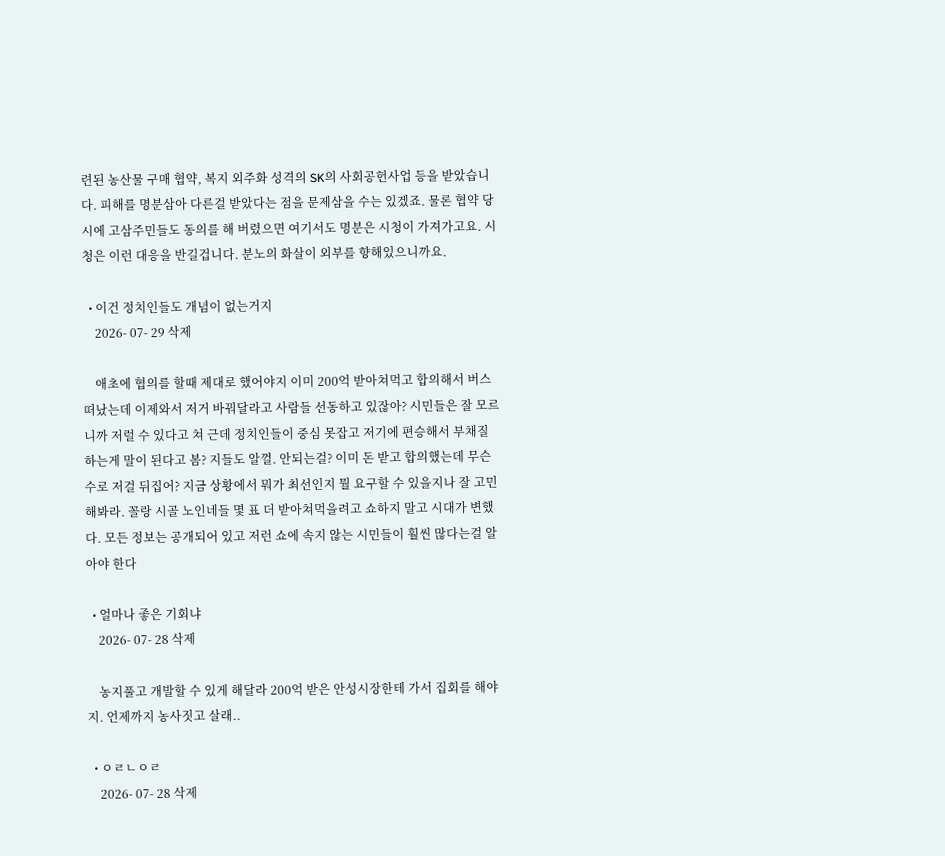련된 농산물 구매 협약, 복지 외주화 성격의 SK의 사회공헌사업 등을 받았습니다. 피해를 명분삼아 다른걸 받았다는 점을 문제삼을 수는 있겠죠. 물론 협약 당시에 고삼주민들도 동의를 해 버렸으면 여기서도 명분은 시청이 가져가고요. 시청은 이런 대응을 반길겁니다. 분노의 화살이 외부를 향해있으니까요.

  • 이건 정치인들도 개념이 없는거지
    2026- 07- 29 삭제

    애초에 협의를 할때 제대로 했어야지 이미 200억 받아쳐먹고 합의해서 버스 떠났는데 이제와서 저거 바꿔달라고 사람들 선동하고 있잖아? 시민들은 잘 모르니까 저럴 수 있다고 쳐 근데 정치인들이 중심 못잡고 저기에 편승해서 부채질 하는게 말이 된다고 봄? 지들도 알껄. 안되는걸? 이미 돈 받고 합의했는데 무슨수로 저걸 뒤집어? 지금 상황에서 뭐가 최선인지 뭘 요구할 수 있을지나 잘 고민해봐라. 꼴랑 시골 노인네들 몇 표 더 받아쳐먹을려고 쇼하지 말고 시대가 변했다. 모든 정보는 공개되어 있고 저런 쇼에 속지 않는 시민들이 훨씬 많다는걸 알아야 한다

  • 얼마나 좋은 기회냐
    2026- 07- 28 삭제

    농지풀고 개발할 수 있게 해달라 200억 받은 안성시장한테 가서 집회를 해야지. 언제까지 농사짓고 살래..

  • ㅇㄹㄴㅇㄹ
    2026- 07- 28 삭제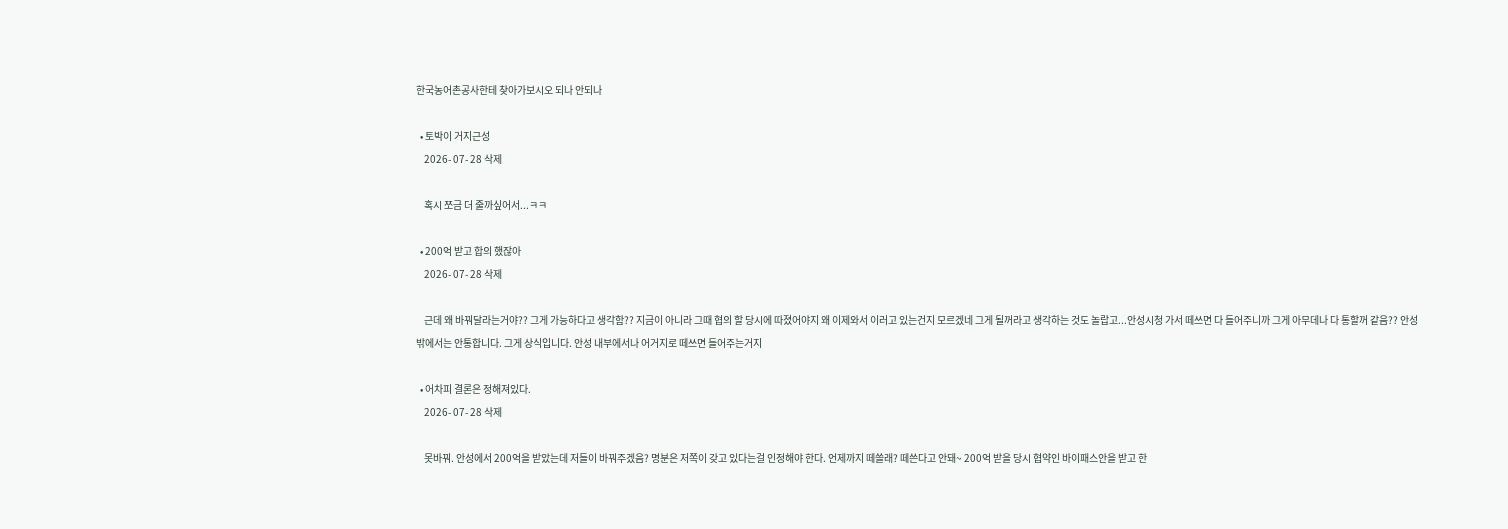한국농어촌공사한테 찾아가보시오 되나 안되나

  • 토박이 거지근성
    2026- 07- 28 삭제

    혹시 쪼금 더 줄까싶어서...ㅋㅋ

  • 200억 받고 합의 했잖아
    2026- 07- 28 삭제

    근데 왜 바꿔달라는거야?? 그게 가능하다고 생각함?? 지금이 아니라 그때 협의 할 당시에 따졌어야지 왜 이제와서 이러고 있는건지 모르겠네 그게 될꺼라고 생각하는 것도 놀랍고...안성시청 가서 떼쓰면 다 들어주니까 그게 아무데나 다 통할꺼 같음?? 안성밖에서는 안통합니다. 그게 상식입니다. 안성 내부에서나 어거지로 떼쓰면 들어주는거지

  • 어차피 결론은 정해져있다.
    2026- 07- 28 삭제

    못바꿔. 안성에서 200억을 받았는데 저들이 바꿔주겠음? 명분은 저쪽이 갖고 있다는걸 인정해야 한다. 언제까지 떼쓸래? 떼쓴다고 안돼~ 200억 받을 당시 협약인 바이패스안을 받고 한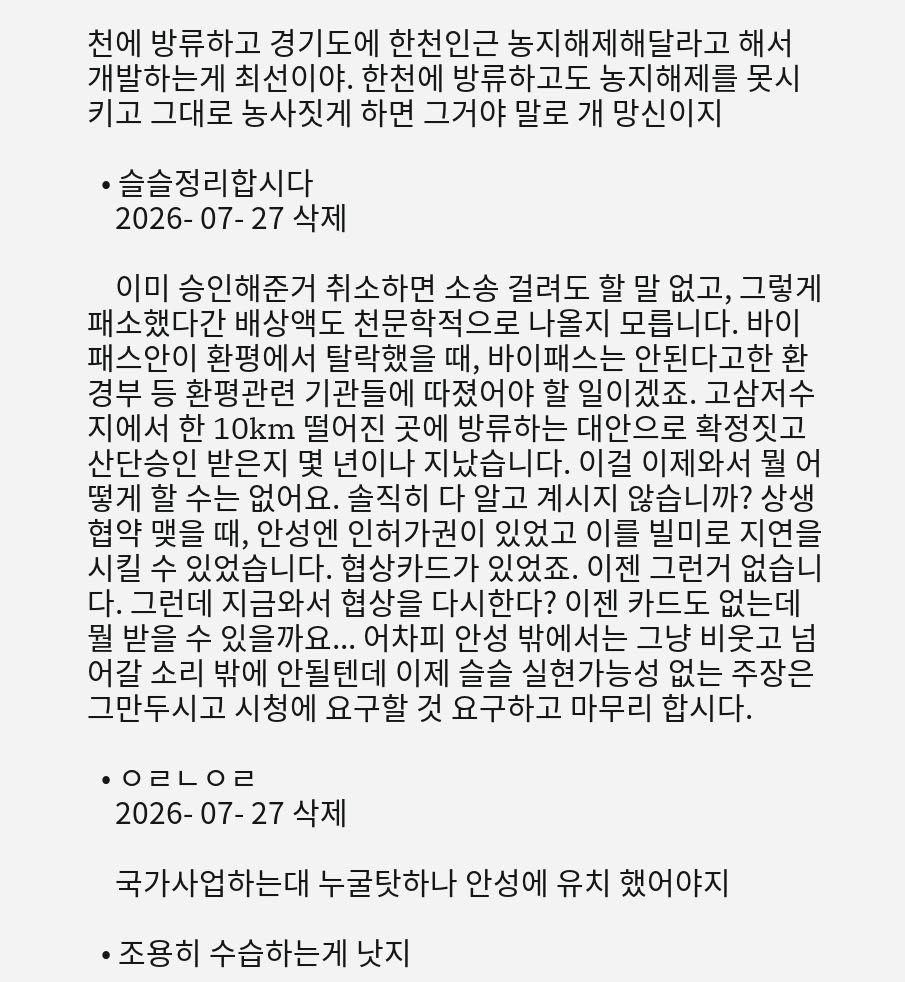천에 방류하고 경기도에 한천인근 농지해제해달라고 해서 개발하는게 최선이야. 한천에 방류하고도 농지해제를 못시키고 그대로 농사짓게 하면 그거야 말로 개 망신이지

  • 슬슬정리합시다
    2026- 07- 27 삭제

    이미 승인해준거 취소하면 소송 걸려도 할 말 없고, 그렇게 패소했다간 배상액도 천문학적으로 나올지 모릅니다. 바이패스안이 환평에서 탈락했을 때, 바이패스는 안된다고한 환경부 등 환평관련 기관들에 따졌어야 할 일이겠죠. 고삼저수지에서 한 10km 떨어진 곳에 방류하는 대안으로 확정짓고 산단승인 받은지 몇 년이나 지났습니다. 이걸 이제와서 뭘 어떻게 할 수는 없어요. 솔직히 다 알고 계시지 않습니까? 상생협약 맺을 때, 안성엔 인허가권이 있었고 이를 빌미로 지연을 시킬 수 있었습니다. 협상카드가 있었죠. 이젠 그런거 없습니다. 그런데 지금와서 협상을 다시한다? 이젠 카드도 없는데 뭘 받을 수 있을까요... 어차피 안성 밖에서는 그냥 비웃고 넘어갈 소리 밖에 안될텐데 이제 슬슬 실현가능성 없는 주장은 그만두시고 시청에 요구할 것 요구하고 마무리 합시다.

  • ㅇㄹㄴㅇㄹ
    2026- 07- 27 삭제

    국가사업하는대 누굴탓하나 안성에 유치 했어야지

  • 조용히 수습하는게 낫지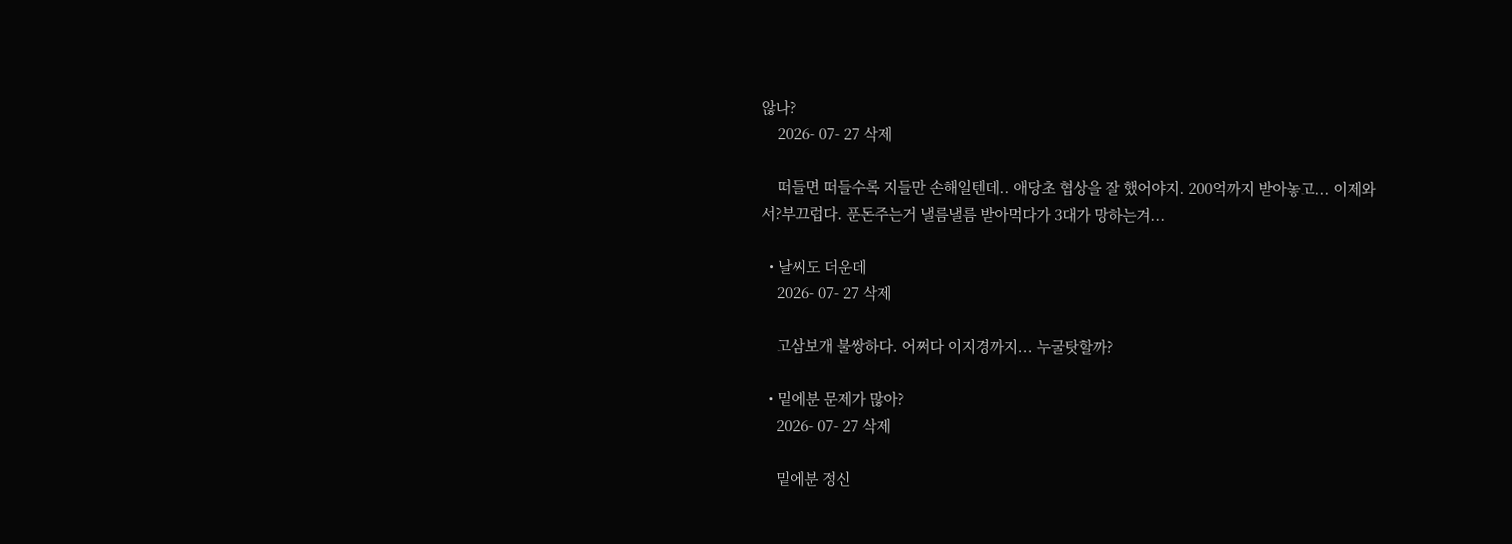않나?
    2026- 07- 27 삭제

    떠들면 떠들수록 지들만 손해일텐데.. 애당초 협상을 잘 했어야지. 200억까지 받아놓고... 이제와서?부끄럽다. 푼돈주는거 낼름낼름 받아먹다가 3대가 망하는겨...

  • 날씨도 더운데
    2026- 07- 27 삭제

    고삼보개 불쌍하다. 어쩌다 이지경까지... 누굴탓할까?

  • 밑에분 문제가 많아?
    2026- 07- 27 삭제

    밑에분 정신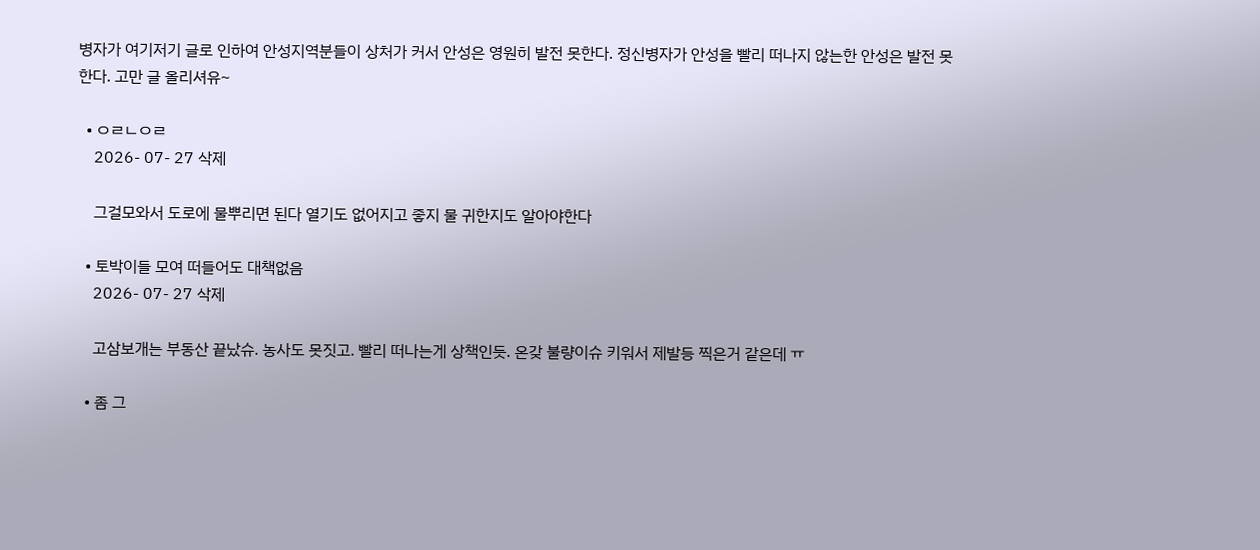병자가 여기저기 글로 인하여 안성지역분들이 상처가 커서 안성은 영원히 발전 못한다. 정신병자가 안성을 빨리 떠나지 않는한 안성은 발전 못한다. 고만 글 올리셔유~

  • ㅇㄹㄴㅇㄹ
    2026- 07- 27 삭제

    그걸모와서 도로에 물뿌리면 된다 열기도 없어지고 좋지 물 귀한지도 알아야한다

  • 토박이들 모여 떠들어도 대책없음
    2026- 07- 27 삭제

    고삼보개는 부동산 끝났슈. 농사도 못짓고. 빨리 떠나는게 상책인듯. 온갖 불량이슈 키워서 제발등 찍은거 같은데 ㅠ

  • 좀 그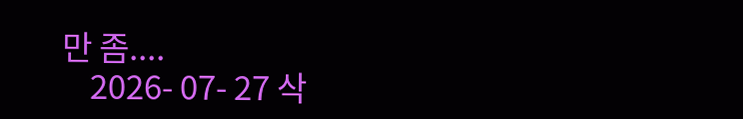만 좀....
    2026- 07- 27 삭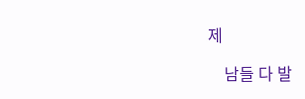제

    남들 다 발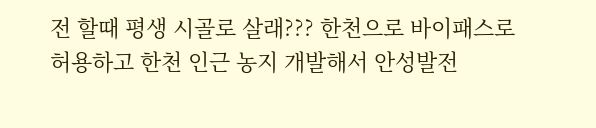전 할때 평생 시골로 살래??? 한천으로 바이패스로 허용하고 한천 인근 농지 개발해서 안성발전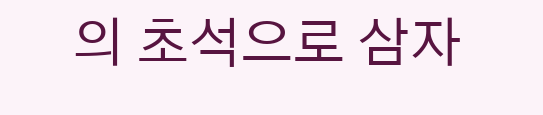의 초석으로 삼자